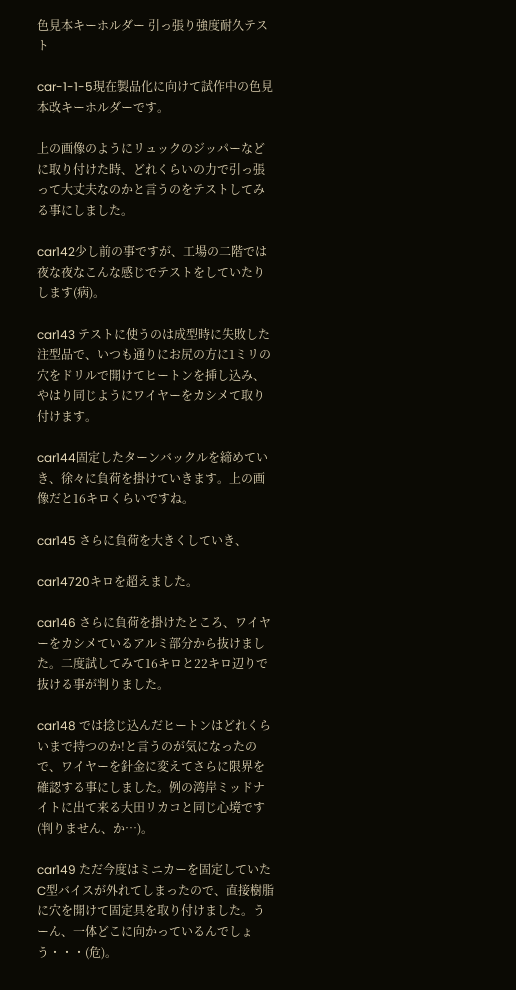色見本キーホルダー 引っ張り強度耐久テスト

car-1-1-5現在製品化に向けて試作中の色見本改キーホルダーです。

上の画像のようにリュックのジッパーなどに取り付けた時、どれくらいの力で引っ張って大丈夫なのかと言うのをテストしてみる事にしました。

car142少し前の事ですが、工場の二階では夜な夜なこんな感じでテストをしていたりします(病)。

car143 テストに使うのは成型時に失敗した注型品で、いつも通りにお尻の方に1ミリの穴をドリルで開けてヒートンを挿し込み、やはり同じようにワイヤーをカシメて取り付けます。

car144固定したターンバックルを締めていき、徐々に負荷を掛けていきます。上の画像だと16キロくらいですね。

car145 さらに負荷を大きくしていき、

car14720キロを超えました。

car146 さらに負荷を掛けたところ、ワイヤーをカシメているアルミ部分から抜けました。二度試してみて16キロと22キロ辺りで抜ける事が判りました。

car148 では捻じ込んだヒートンはどれくらいまで持つのか!と言うのが気になったので、ワイヤーを針金に変えてさらに限界を確認する事にしました。例の湾岸ミッドナイトに出て来る大田リカコと同じ心境です(判りません、か…)。

car149 ただ今度はミニカーを固定していたC型バイスが外れてしまったので、直接樹脂に穴を開けて固定具を取り付けました。うーん、一体どこに向かっているんでしょう・・・(危)。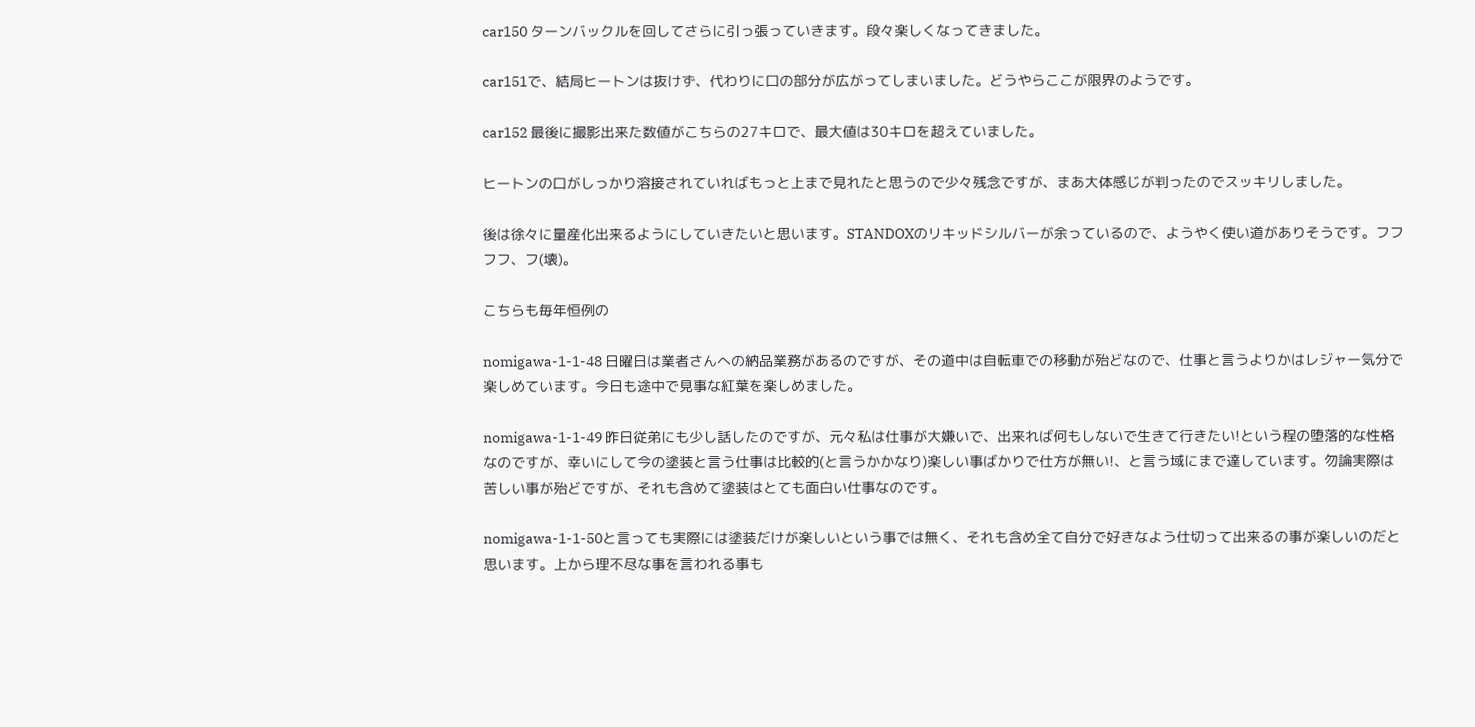car150 ターンバックルを回してさらに引っ張っていきます。段々楽しくなってきました。

car151で、結局ヒートンは抜けず、代わりに口の部分が広がってしまいました。どうやらここが限界のようです。

car152 最後に撮影出来た数値がこちらの27キロで、最大値は30キロを超えていました。

ヒートンの口がしっかり溶接されていればもっと上まで見れたと思うので少々残念ですが、まあ大体感じが判ったのでスッキリしました。

後は徐々に量産化出来るようにしていきたいと思います。STANDOXのリキッドシルバーが余っているので、ようやく使い道がありそうです。フフフフ、フ(壊)。

こちらも毎年恒例の

nomigawa-1-1-48 日曜日は業者さんへの納品業務があるのですが、その道中は自転車での移動が殆どなので、仕事と言うよりかはレジャー気分で楽しめています。今日も途中で見事な紅葉を楽しめました。

nomigawa-1-1-49 昨日従弟にも少し話したのですが、元々私は仕事が大嫌いで、出来れば何もしないで生きて行きたい!という程の堕落的な性格なのですが、幸いにして今の塗装と言う仕事は比較的(と言うかかなり)楽しい事ばかりで仕方が無い!、と言う域にまで達しています。勿論実際は苦しい事が殆どですが、それも含めて塗装はとても面白い仕事なのです。

nomigawa-1-1-50と言っても実際には塗装だけが楽しいという事では無く、それも含め全て自分で好きなよう仕切って出来るの事が楽しいのだと思います。上から理不尽な事を言われる事も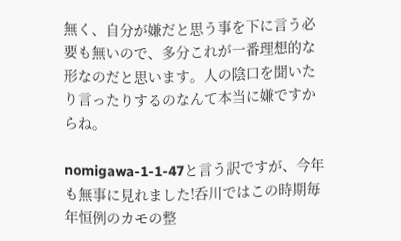無く、自分が嫌だと思う事を下に言う必要も無いので、多分これが一番理想的な形なのだと思います。人の陰口を聞いたり言ったりするのなんて本当に嫌ですからね。

nomigawa-1-1-47と言う訳ですが、今年も無事に見れました!呑川ではこの時期毎年恒例のカモの整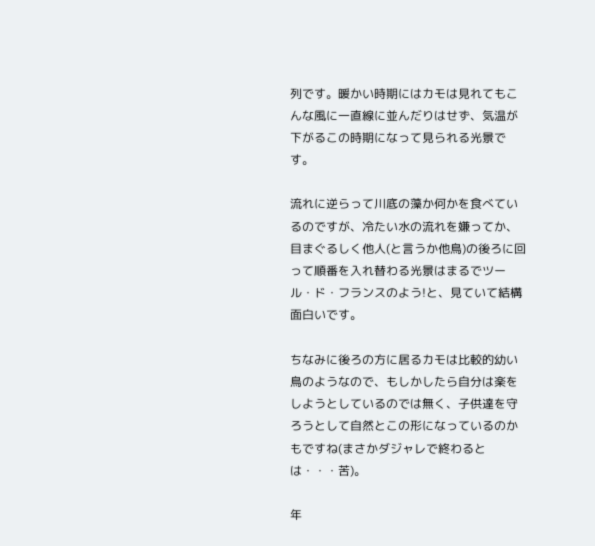列です。暖かい時期にはカモは見れてもこんな風に一直線に並んだりはせず、気温が下がるこの時期になって見られる光景です。

流れに逆らって川底の藻か何かを食べているのですが、冷たい水の流れを嫌ってか、目まぐるしく他人(と言うか他鳥)の後ろに回って順番を入れ替わる光景はまるでツール・ド・フランスのよう!と、見ていて結構面白いです。

ちなみに後ろの方に居るカモは比較的幼い鳥のようなので、もしかしたら自分は楽をしようとしているのでは無く、子供達を守ろうとして自然とこの形になっているのかもですね(まさかダジャレで終わるとは・・・苦)。

年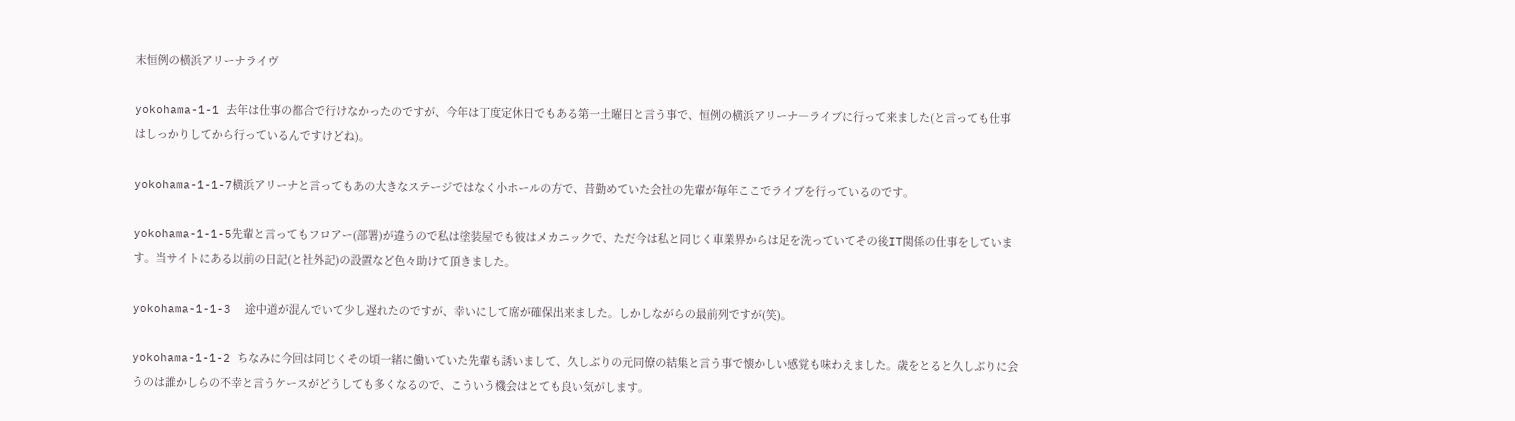末恒例の横浜アリーナライヴ

yokohama-1-1 去年は仕事の都合で行けなかったのですが、今年は丁度定休日でもある第一土曜日と言う事で、恒例の横浜アリーナ―ライブに行って来ました(と言っても仕事はしっかりしてから行っているんですけどね)。

yokohama-1-1-7横浜アリーナと言ってもあの大きなステージではなく小ホールの方で、昔勤めていた会社の先輩が毎年ここでライブを行っているのです。

yokohama-1-1-5先輩と言ってもフロアー(部署)が違うので私は塗装屋でも彼はメカニックで、ただ今は私と同じく車業界からは足を洗っていてその後IT関係の仕事をしています。当サイトにある以前の日記(と社外記)の設置など色々助けて頂きました。

yokohama-1-1-3  途中道が混んでいて少し遅れたのですが、幸いにして席が確保出来ました。しかしながらの最前列ですが(笑)。

yokohama-1-1-2 ちなみに今回は同じくその頃一緒に働いていた先輩も誘いまして、久しぶりの元同僚の結集と言う事で懐かしい感覚も味わえました。歳をとると久しぶりに会うのは誰かしらの不幸と言うケースがどうしても多くなるので、こういう機会はとても良い気がします。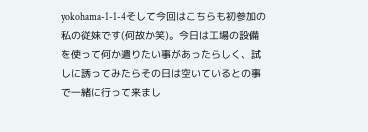yokohama-1-1-4そして今回はこちらも初参加の私の従妹です(何故か笑)。今日は工場の設備を使って何か遣りたい事があったらしく、試しに誘ってみたらその日は空いているとの事で一緒に行って来まし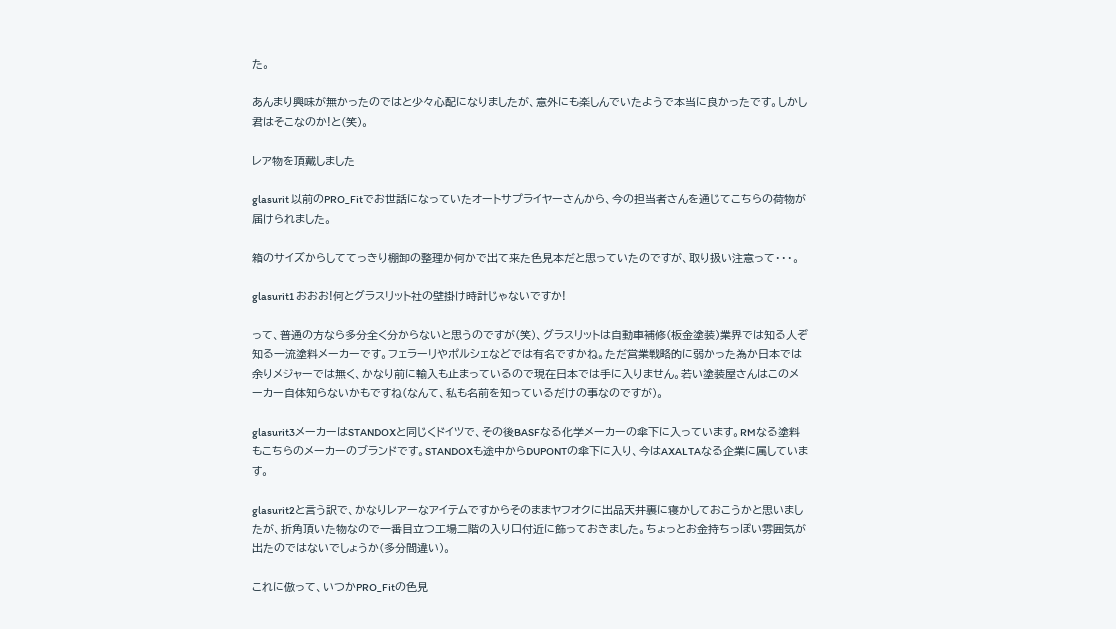た。

あんまり興味が無かったのではと少々心配になりましたが、意外にも楽しんでいたようで本当に良かったです。しかし君はそこなのか!と(笑)。

レア物を頂戴しました

glasurit 以前のPRO_Fitでお世話になっていたオートサプライヤーさんから、今の担当者さんを通じてこちらの荷物が届けられました。

箱のサイズからしててっきり棚卸の整理か何かで出て来た色見本だと思っていたのですが、取り扱い注意って・・・。

glasurit1 おおお!何とグラスリット社の壁掛け時計じゃないですか!

って、普通の方なら多分全く分からないと思うのですが(笑)、グラスリットは自動車補修(板金塗装)業界では知る人ぞ知る一流塗料メーカーです。フェラーリやポルシェなどでは有名ですかね。ただ営業戦略的に弱かった為か日本では余りメジャーでは無く、かなり前に輸入も止まっているので現在日本では手に入りません。若い塗装屋さんはこのメーカー自体知らないかもですね(なんて、私も名前を知っているだけの事なのですが)。

glasurit3メーカーはSTANDOXと同じくドイツで、その後BASFなる化学メーカーの傘下に入っています。RMなる塗料もこちらのメーカーのブランドです。STANDOXも途中からDUPONTの傘下に入り、今はAXALTAなる企業に属しています。

glasurit2と言う訳で、かなりレアーなアイテムですからそのままヤフオクに出品天井裏に寝かしておこうかと思いましたが、折角頂いた物なので一番目立つ工場二階の入り口付近に飾っておきました。ちょっとお金持ちっぽい雰囲気が出たのではないでしょうか(多分間違い)。

これに倣って、いつかPRO_Fitの色見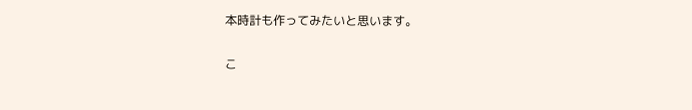本時計も作ってみたいと思います。

こ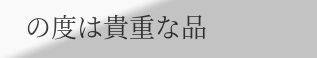の度は貴重な品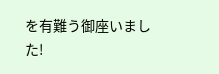を有難う御座いました!